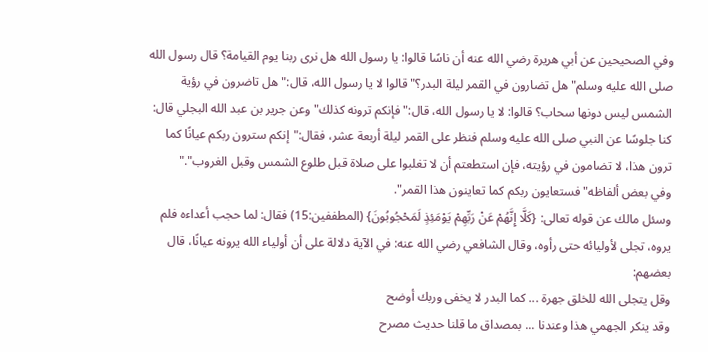وفي الصحيحين عن أبي هريرة رضي الله عنه أن ناسًا قالوا: يا رسول الله هل نرى ربنا يوم القيامة؟ قال رسول الله صلى الله عليه وسلم"هل تضارون في القمر ليلة البدر؟"قالوا لا يا رسول الله، قال:"هل تاضرون في رؤية الشمس ليس دونها سحاب؟ قالوا: لا يا رسول الله، قال:"فإنكم ترونه كذلك"وعن جرير بن عبد الله البجلي قال: كنا جلوسًا عن النبي صلى الله عليه وسلم فنظر على القمر ليلة أربعة عشر، فقال:"إنكم سترون ربكم عيانًا كما ترون هذا، لا تضامون في رؤيته، فإن استطعتم أن لا تغلبوا على صلاة قبل طلوع الشمس وقبل الغروب"."
وفي بعض ألفاظه"فستعايون ربكم كما تعاينون هذا القمر".
وسئل مالك عن قوله تعالى: {كَلَّا إِنَّهُمْ عَنْ رَبِّهِمْ يَوْمَئِذٍ لَمَحْجُوبُونَ} (المطففين:15) فقال: لما حجب أعداءه فلم يروه، تجلى لأوليائه حتى رأوه، وقال الشافعي رضي الله عنه: في الآية دلالة على أن أولياء الله يرونه عيانًا، قال بعضهم:
وقل يتجلى الله للخلق جهرة ... كما البدر لا يخفى وربك أوضح
وقد ينكر الجهمي هذا وعندنا ... بمصداق ما قلنا حديث مصرح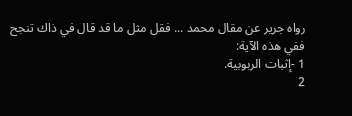رواه جرير عن مقال محمد ... فقل مثل ما قد قال في ذاك تنجح
ففي هذه الآية:
1 -إثبات الربوبية.
2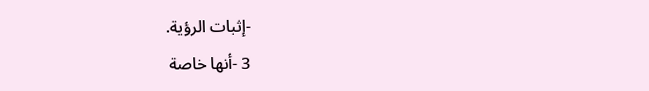-إثبات الرؤية.
3 -أنها خاصة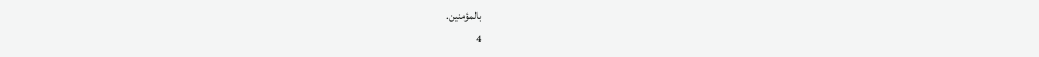بالمؤمنين.
4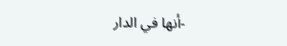-أنها في الدار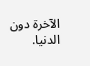الآخرة دون الدنيا.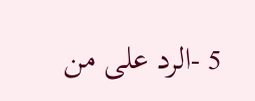5 -الرد على من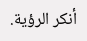أنكر الرؤية.